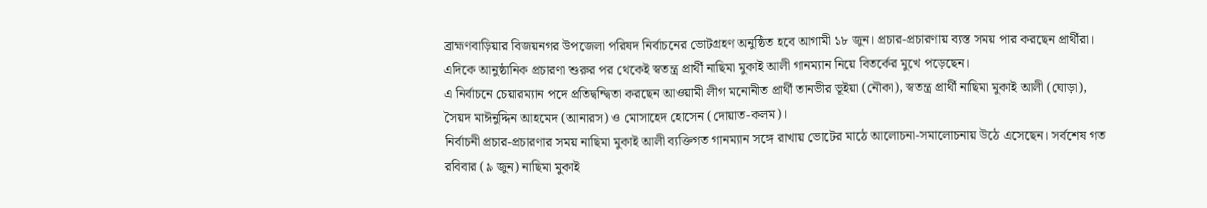ব্রাহ্মণবাড়িয়ার বিজয়নগর উপজেলা পরিষদ নির্বাচনের ভোটগ্রহণ অনুষ্ঠিত হবে আগামী ১৮ জুন। প্রচার-প্রচারণায় ব্যস্ত সময় পার করছেন প্রার্থীরা। এদিকে আনুষ্ঠানিক প্রচারণা শুরুর পর থেকেই স্বতন্ত্র প্রার্থী নাছিমা মুকাই আলী গানম্যান নিয়ে বিতর্কের মুখে পড়েছেন।
এ নির্বাচনে চেয়ারম্যান পদে প্রতিদ্বন্দ্বিতা করছেন আওয়ামী লীগ মনোনীত প্রার্থী তানভীর ভূইয়া (নৌকা), স্বতন্ত্র প্রার্থী নাছিমা মুকাই আলী (ঘোড়া), সৈয়দ মাঈনুদ্দিন আহমেদ (আনারস) ও মোসাহেদ হোসেন (দোয়াত-কলম)।
নির্বাচনী প্রচার-প্রচারণার সময় নাছিমা মুকাই আলী ব্যক্তিগত গানম্যান সঙ্গে রাখায় ভোটের মাঠে আলোচনা-সমালোচনায় উঠে এসেছেন। সর্বশেষ গত রবিবার (৯ জুন) নাছিমা মুকাই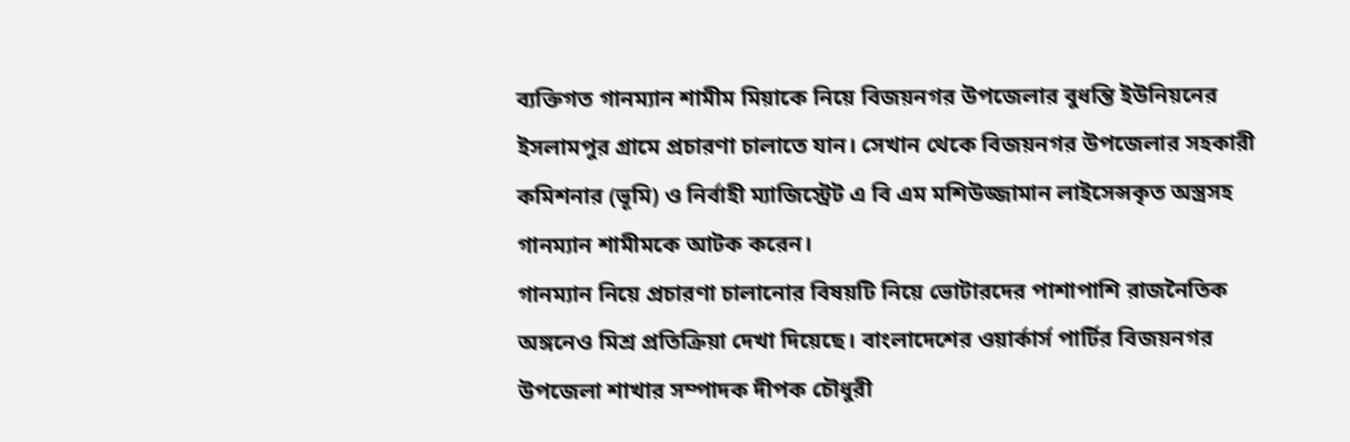ব্যক্তিগত গানম্যান শামীম মিয়াকে নিয়ে বিজয়নগর উপজেলার বুধন্তি ইউনিয়নের ইসলামপুর গ্রামে প্রচারণা চালাতে যান। সেখান থেকে বিজয়নগর উপজেলার সহকারী কমিশনার (ভূমি) ও নির্বাহী ম্যাজিস্ট্রেট এ বি এম মশিউজ্জামান লাইসেন্সকৃত অস্ত্রসহ গানম্যান শামীমকে আটক করেন।
গানম্যান নিয়ে প্রচারণা চালানোর বিষয়টি নিয়ে ভোটারদের পাশাপাশি রাজনৈতিক অঙ্গনেও মিশ্র প্রতিক্রিয়া দেখা দিয়েছে। বাংলাদেশের ওয়ার্কার্স পার্টির বিজয়নগর উপজেলা শাখার সম্পাদক দীপক চৌধুরী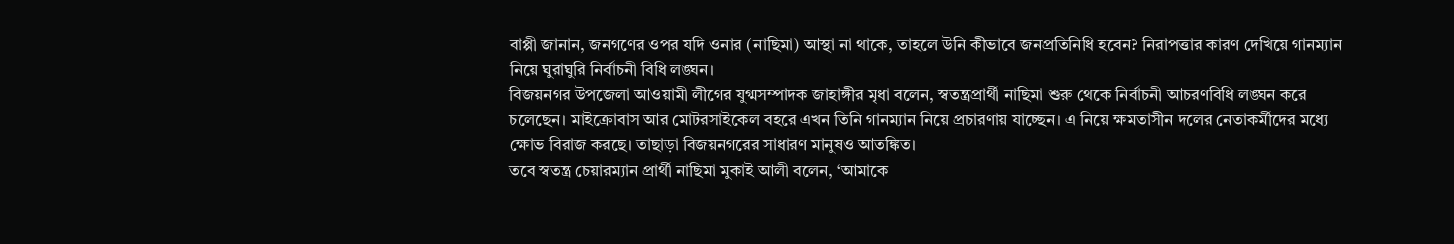বাপ্পী জানান, জনগণের ওপর যদি ওনার (নাছিমা) আস্থা না থাকে, তাহলে উনি কীভাবে জনপ্রতিনিধি হবেন? নিরাপত্তার কারণ দেখিয়ে গানম্যান নিয়ে ঘুরাঘুরি নির্বাচনী বিধি লঙ্ঘন।
বিজয়নগর উপজেলা আওয়ামী লীগের যুগ্মসম্পাদক জাহাঙ্গীর মৃধা বলেন, স্বতন্ত্রপ্রার্থী নাছিমা শুরু থেকে নির্বাচনী আচরণবিধি লঙ্ঘন করে চলেছেন। মাইক্রোবাস আর মোটরসাইকেল বহরে এখন তিনি গানম্যান নিয়ে প্রচারণায় যাচ্ছেন। এ নিয়ে ক্ষমতাসীন দলের নেতাকর্মীদের মধ্যে ক্ষোভ বিরাজ করছে। তাছাড়া বিজয়নগরের সাধারণ মানুষও আতঙ্কিত।
তবে স্বতন্ত্র চেয়ারম্যান প্রার্থী নাছিমা মুকাই আলী বলেন, ‘আমাকে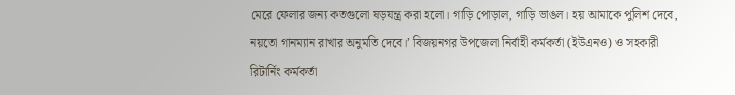মেরে ফেলার জন্য কতগুলো ষড়যন্ত্র করা হলো। গাড়ি পোড়াল, গাড়ি ভাঙল। হয় আমাকে পুলিশ দেবে, নয়তো গানম্যান রাখার অনুমতি দেবে।’ বিজয়নগর উপজেলা নির্বাহী কর্মকর্তা (ইউএনও) ও সহকারী রিটার্নিং কর্মকর্তা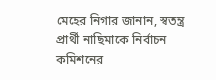মেহের নিগার জানান, স্বতন্ত্র প্রার্থী নাছিমাকে নির্বাচন কমিশনের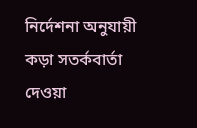নির্দেশনা অনুযায়ী কড়া সতর্কবার্তা দেওয়া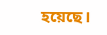হয়েছে।